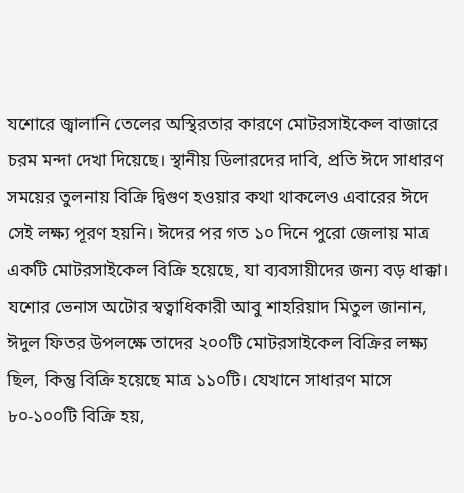যশোরে জ্বালানি তেলের অস্থিরতার কারণে মোটরসাইকেল বাজারে চরম মন্দা দেখা দিয়েছে। স্থানীয় ডিলারদের দাবি, প্রতি ঈদে সাধারণ সময়ের তুলনায় বিক্রি দ্বিগুণ হওয়ার কথা থাকলেও এবারের ঈদে সেই লক্ষ্য পূরণ হয়নি। ঈদের পর গত ১০ দিনে পুরো জেলায় মাত্র একটি মোটরসাইকেল বিক্রি হয়েছে, যা ব্যবসায়ীদের জন্য বড় ধাক্কা। যশোর ভেনাস অটোর স্বত্বাধিকারী আবু শাহরিয়াদ মিতুল জানান, ঈদুল ফিতর উপলক্ষে তাদের ২০০টি মোটরসাইকেল বিক্রির লক্ষ্য ছিল, কিন্তু বিক্রি হয়েছে মাত্র ১১০টি। যেখানে সাধারণ মাসে ৮০-১০০টি বিক্রি হয়,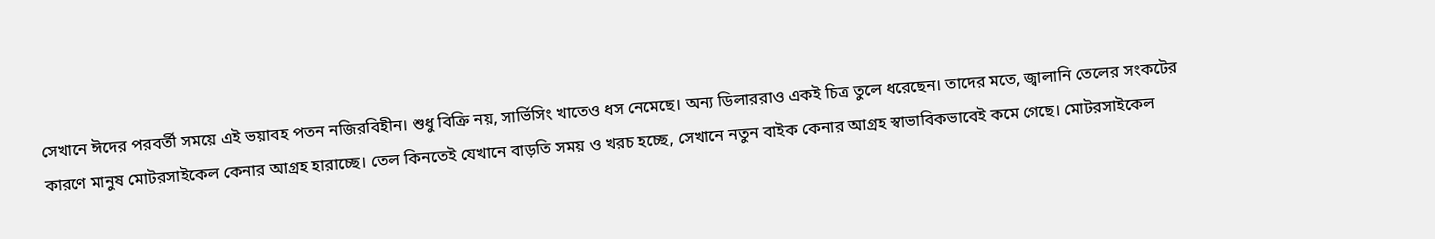সেখানে ঈদের পরবর্তী সময়ে এই ভয়াবহ পতন নজিরবিহীন। শুধু বিক্রি নয়, সার্ভিসিং খাতেও ধস নেমেছে। অন্য ডিলাররাও একই চিত্র তুলে ধরেছেন। তাদের মতে, জ্বালানি তেলের সংকটের কারণে মানুষ মোটরসাইকেল কেনার আগ্রহ হারাচ্ছে। তেল কিনতেই যেখানে বাড়তি সময় ও খরচ হচ্ছে, সেখানে নতুন বাইক কেনার আগ্রহ স্বাভাবিকভাবেই কমে গেছে। মোটরসাইকেল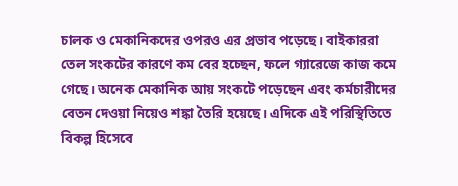চালক ও মেকানিকদের ওপরও এর প্রভাব পড়েছে। বাইকাররা তেল সংকটের কারণে কম বের হচ্ছেন, ফলে গ্যারেজে কাজ কমে গেছে। অনেক মেকানিক আয় সংকটে পড়েছেন এবং কর্মচারীদের বেতন দেওয়া নিয়েও শঙ্কা তৈরি হয়েছে। এদিকে এই পরিস্থিতিতে বিকল্প হিসেবে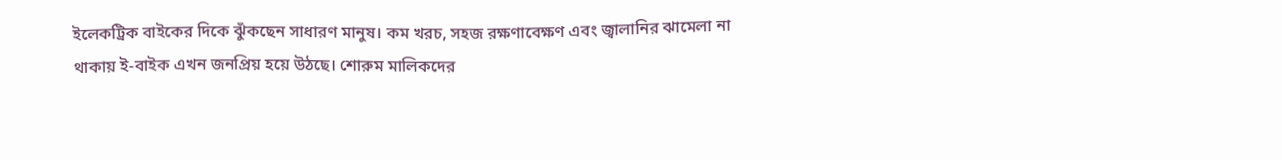ইলেকট্রিক বাইকের দিকে ঝুঁকছেন সাধারণ মানুষ। কম খরচ, সহজ রক্ষণাবেক্ষণ এবং জ্বালানির ঝামেলা না থাকায় ই-বাইক এখন জনপ্রিয় হয়ে উঠছে। শোরুম মালিকদের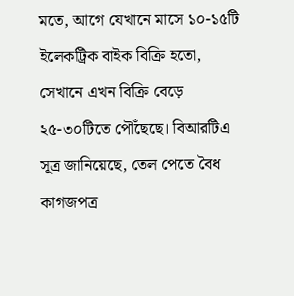মতে, আগে যেখানে মাসে ১০-১৫টি ইলেকট্রিক বাইক বিক্রি হতো, সেখানে এখন বিক্রি বেড়ে ২৫-৩০টিতে পৌঁছেছে। বিআরটিএ সূত্র জানিয়েছে, তেল পেতে বৈধ কাগজপত্র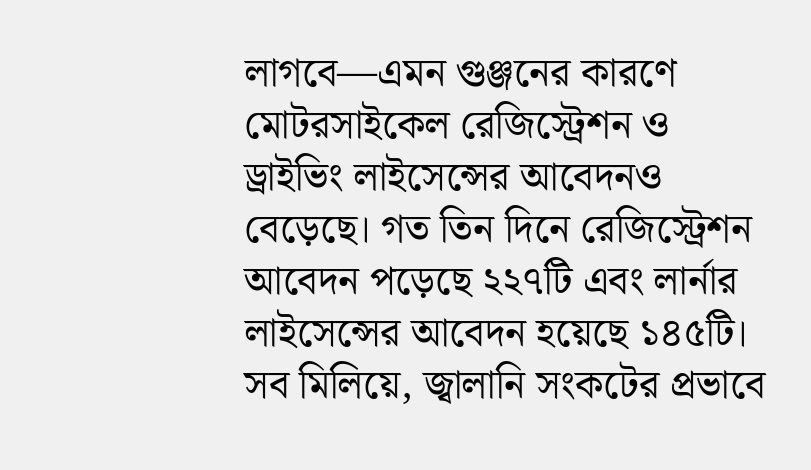লাগবে—এমন গুঞ্জনের কারণে মোটরসাইকেল রেজিস্ট্রেশন ও ড্রাইভিং লাইসেন্সের আবেদনও বেড়েছে। গত তিন দিনে রেজিস্ট্রেশন আবেদন পড়েছে ২২৭টি এবং লার্নার লাইসেন্সের আবেদন হয়েছে ১৪৫টি। সব মিলিয়ে, জ্বালানি সংকটের প্রভাবে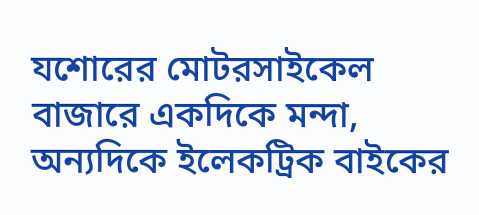যশোরের মোটরসাইকেল বাজারে একদিকে মন্দা, অন্যদিকে ইলেকট্রিক বাইকের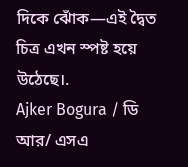দিকে ঝোঁক—এই দ্বৈত চিত্র এখন স্পষ্ট হয়ে উঠেছে।.
Ajker Bogura / ডি আর/ এসএ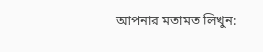আপনার মতামত লিখুন: